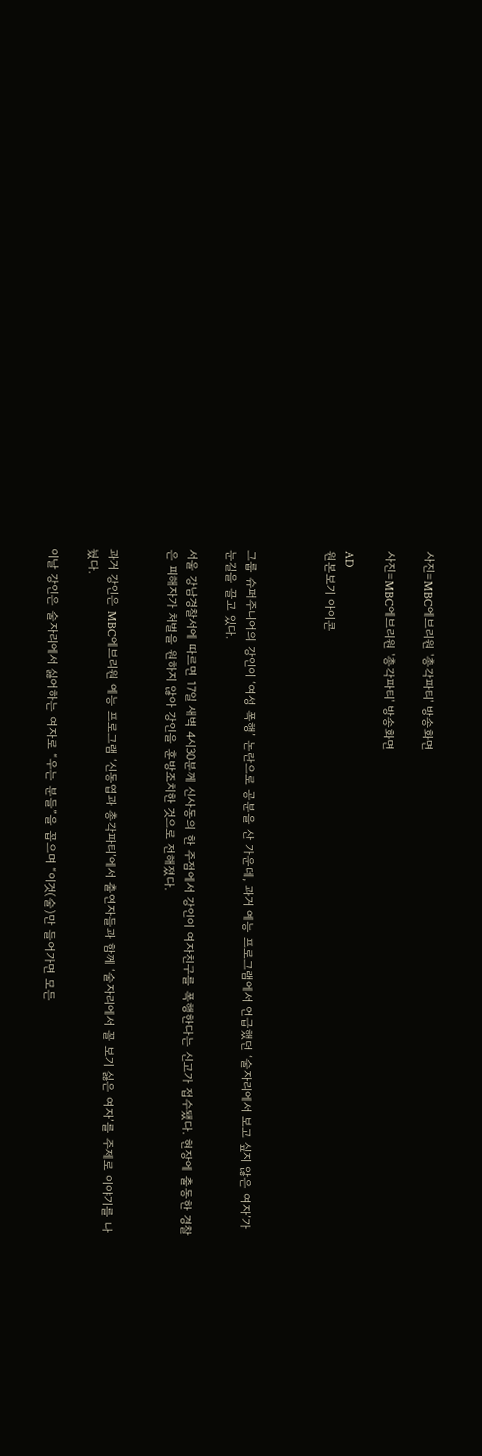사진=MBC에브리원 '총각파티' 방송화면

사진=MBC에브리원 '총각파티' 방송화면

AD
원본보기 아이콘



그룹 슈퍼주니어의 강인이 ‘여성 폭행’ 논란으로 공분을 산 가운데, 과거 예능 프로그램에서 언급했던 ‘술자리에서 보고 싶지 않은 여자’가 눈길을 끌고 있다.

서울 강남경찰서에 따르면 17일 새벽 4시30분께 신사동의 한 주점에서 강인이 여자친구를 폭행한다는 신고가 접수됐다. 현장에 출동한 경찰은 피해자가 처벌을 원하지 않아 강인을 훈방조치한 것으로 전해졌다.


과거 강인은 MBC에브리원 예능 프로그램 ‘신동엽과 총각파티’에서 출연자들과 함께 ‘술자리에서 꼴 보기 싫은 여자’를 주제로 이야기를 나눴다.

이날 강인은 술자리에서 싫어하는 여자로 “우는 분들”을 꼽으며 “이것(술)만 들어가면 모든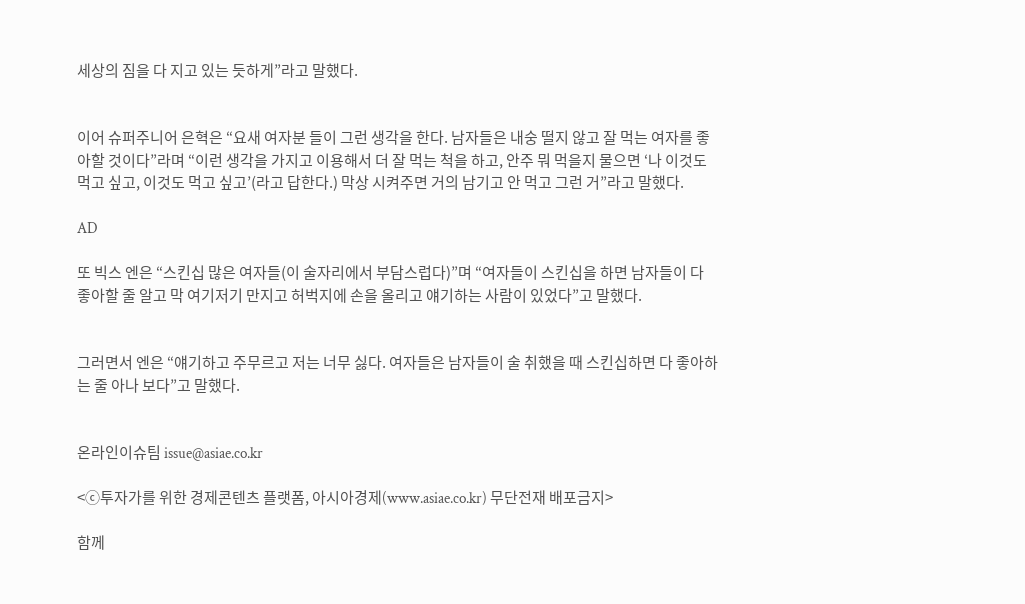세상의 짐을 다 지고 있는 듯하게”라고 말했다.


이어 슈퍼주니어 은혁은 “요새 여자분 들이 그런 생각을 한다. 남자들은 내숭 떨지 않고 잘 먹는 여자를 좋아할 것이다”라며 “이런 생각을 가지고 이용해서 더 잘 먹는 척을 하고, 안주 뭐 먹을지 물으면 ‘나 이것도 먹고 싶고, 이것도 먹고 싶고’(라고 답한다.) 막상 시켜주면 거의 남기고 안 먹고 그런 거”라고 말했다.

AD

또 빅스 엔은 “스킨십 많은 여자들(이 술자리에서 부담스럽다)”며 “여자들이 스킨십을 하면 남자들이 다 좋아할 줄 알고 막 여기저기 만지고 허벅지에 손을 올리고 얘기하는 사람이 있었다”고 말했다.


그러면서 엔은 “얘기하고 주무르고 저는 너무 싫다. 여자들은 남자들이 술 취했을 때 스킨십하면 다 좋아하는 줄 아나 보다”고 말했다.


온라인이슈팀 issue@asiae.co.kr

<ⓒ투자가를 위한 경제콘텐츠 플랫폼, 아시아경제(www.asiae.co.kr) 무단전재 배포금지>

함께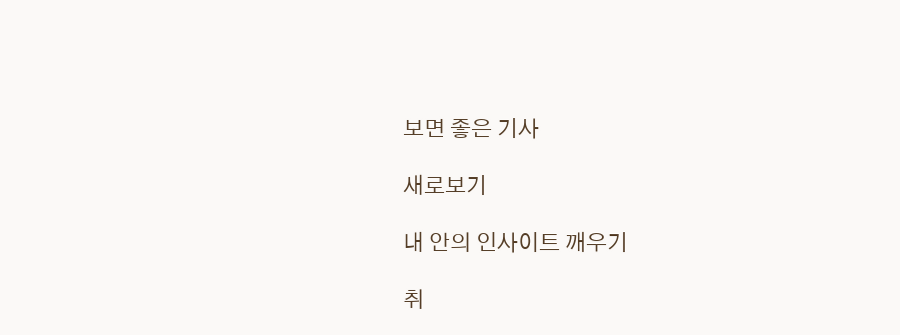보면 좋은 기사

새로보기

내 안의 인사이트 깨우기

취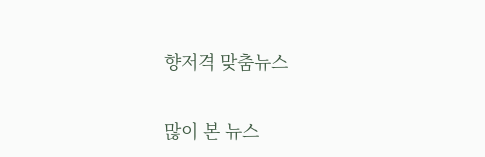향저격 맞춤뉴스

많이 본 뉴스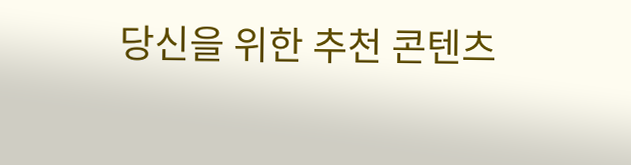당신을 위한 추천 콘텐츠